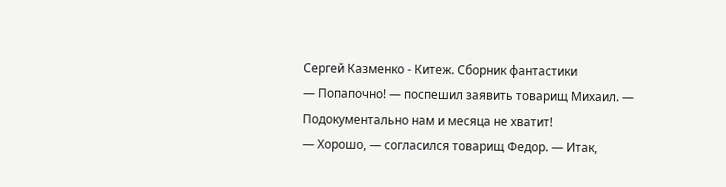Сергей Казменко - Китеж. Сборник фантастики
— Попапочно! — поспешил заявить товарищ Михаил. — Подокументально нам и месяца не хватит!
— Хорошо, — согласился товарищ Федор. — Итак,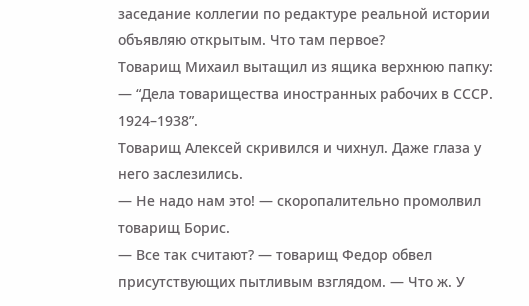заседание коллегии по редактуре реальной истории объявляю открытым. Что там первое?
Товарищ Михаил вытащил из ящика верхнюю папку:
— “Дела товарищества иностранных рабочих в СССР. 1924–1938”.
Товарищ Алексей скривился и чихнул. Даже глаза у него заслезились.
— Не надо нам это! — скоропалительно промолвил товарищ Борис.
— Все так считают? — товарищ Федор обвел присутствующих пытливым взглядом. — Что ж. У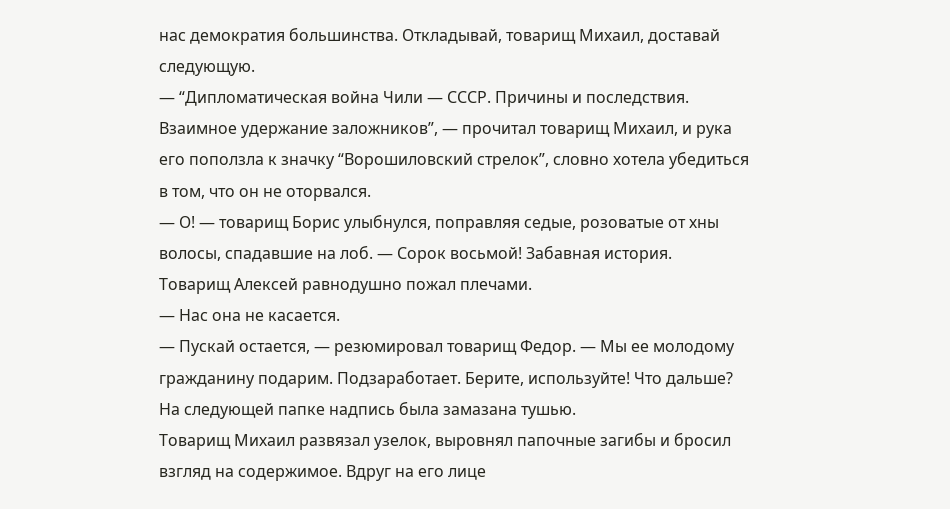нас демократия большинства. Откладывай, товарищ Михаил, доставай следующую.
— “Дипломатическая война Чили — СССР. Причины и последствия. Взаимное удержание заложников”, — прочитал товарищ Михаил, и рука его поползла к значку “Ворошиловский стрелок”, словно хотела убедиться в том, что он не оторвался.
— О! — товарищ Борис улыбнулся, поправляя седые, розоватые от хны волосы, спадавшие на лоб. — Сорок восьмой! Забавная история.
Товарищ Алексей равнодушно пожал плечами.
— Нас она не касается.
— Пускай остается, — резюмировал товарищ Федор. — Мы ее молодому гражданину подарим. Подзаработает. Берите, используйте! Что дальше?
На следующей папке надпись была замазана тушью.
Товарищ Михаил развязал узелок, выровнял папочные загибы и бросил взгляд на содержимое. Вдруг на его лице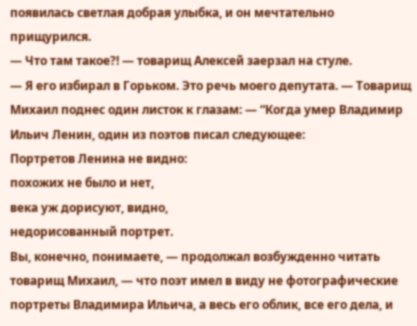появилась светлая добрая улыбка, и он мечтательно прищурился.
— Что там такое?! — товарищ Алексей заерзал на стуле.
— Я его избирал в Горьком. Это речь моего депутата. — Товарищ Михаил поднес один листок к глазам: — “Когда умер Владимир Ильич Ленин, один из поэтов писал следующее:
Портретов Ленина не видно:
похожих не было и нет,
века уж дорисуют, видно,
недорисованный портрет.
Вы, конечно, понимаете, — продолжал возбужденно читать товарищ Михаил, — что поэт имел в виду не фотографические портреты Владимира Ильича, а весь его облик, все его дела, и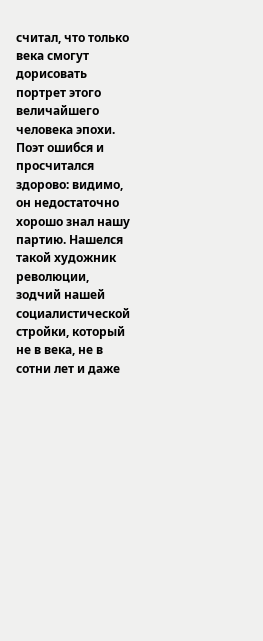считал, что только века смогут дорисовать портрет этого величайшего человека эпохи. Поэт ошибся и просчитался здорово: видимо, он недостаточно хорошо знал нашу партию. Нашелся такой художник революции, зодчий нашей социалистической стройки, который не в века, не в сотни лет и даже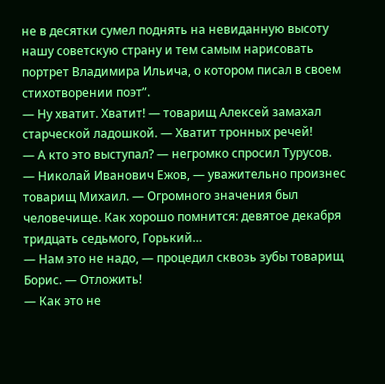не в десятки сумел поднять на невиданную высоту нашу советскую страну и тем самым нарисовать портрет Владимира Ильича, о котором писал в своем стихотворении поэт”.
— Ну хватит. Хватит! — товарищ Алексей замахал старческой ладошкой. — Хватит тронных речей!
— А кто это выступал? — негромко спросил Турусов.
— Николай Иванович Ежов, — уважительно произнес товарищ Михаил. — Огромного значения был человечище. Как хорошо помнится: девятое декабря тридцать седьмого, Горький…
— Нам это не надо, — процедил сквозь зубы товарищ Борис. — Отложить!
— Как это не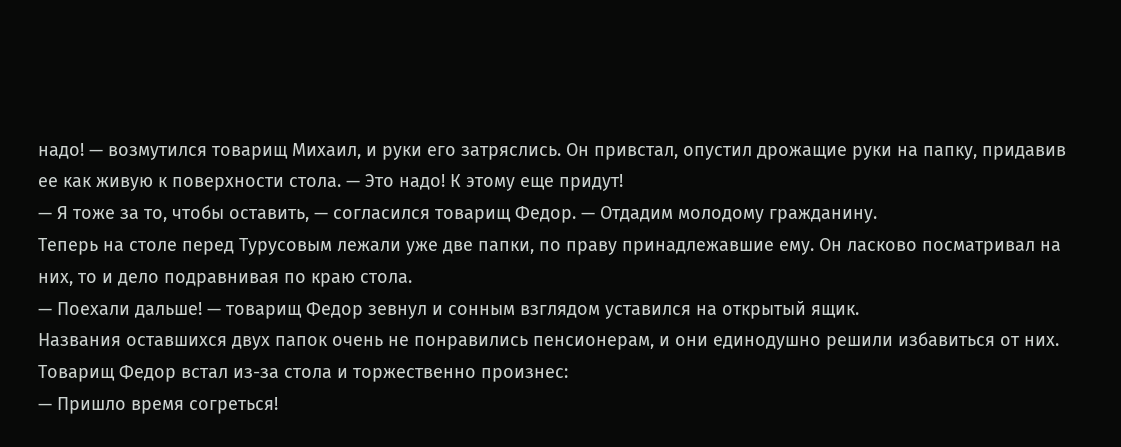надо! — возмутился товарищ Михаил, и руки его затряслись. Он привстал, опустил дрожащие руки на папку, придавив ее как живую к поверхности стола. — Это надо! К этому еще придут!
— Я тоже за то, чтобы оставить, — согласился товарищ Федор. — Отдадим молодому гражданину.
Теперь на столе перед Турусовым лежали уже две папки, по праву принадлежавшие ему. Он ласково посматривал на них, то и дело подравнивая по краю стола.
— Поехали дальше! — товарищ Федор зевнул и сонным взглядом уставился на открытый ящик.
Названия оставшихся двух папок очень не понравились пенсионерам, и они единодушно решили избавиться от них.
Товарищ Федор встал из-за стола и торжественно произнес:
— Пришло время согреться!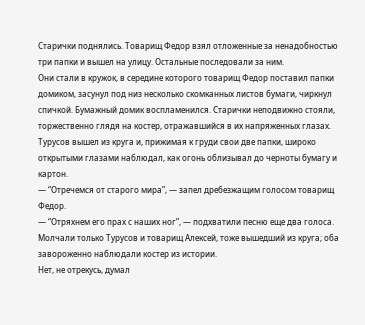Старички поднялись. Товарищ Федор взял отложенные за ненадобностью три папки и вышел на улицу. Остальные последовали за ним.
Они стали в кружок, в середине которого товарищ Федор поставил папки домиком, засунул под низ несколько скомканных листов бумаги, чиркнул спичкой. Бумажный домик воспламенился. Старички неподвижно стояли, торжественно глядя на костер, отражавшийся в их напряженных глазах. Турусов вышел из круга и, прижимая к груди свои две папки, широко открытыми глазами наблюдал, как огонь облизывал до черноты бумагу и картон.
— “Отречемся от старого мира”, — запел дребезжащим голосом товарищ Федор.
— “Отряхнем его прах с наших ног”, — подхватили песню еще два голоса.
Молчали только Турусов и товарищ Алексей, тоже вышедший из круга; оба завороженно наблюдали костер из истории.
Нет, не отрекусь, думал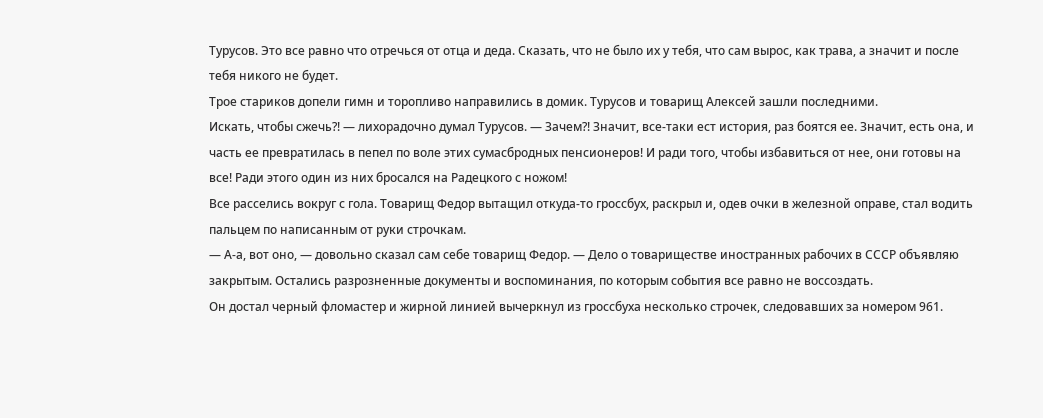Турусов. Это все равно что отречься от отца и деда. Сказать, что не было их у тебя, что сам вырос, как трава, а значит и после тебя никого не будет.
Трое стариков допели гимн и торопливо направились в домик. Турусов и товарищ Алексей зашли последними.
Искать, чтобы сжечь?! — лихорадочно думал Турусов. — Зачем?! Значит, все-таки ест история, раз боятся ее. Значит, есть она, и часть ее превратилась в пепел по воле этих сумасбродных пенсионеров! И ради того, чтобы избавиться от нее, они готовы на все! Ради этого один из них бросался на Радецкого с ножом!
Все расселись вокруг с гола. Товарищ Федор вытащил откуда-то гроссбух, раскрыл и, одев очки в железной оправе, стал водить пальцем по написанным от руки строчкам.
— А-а, вот оно, — довольно сказал сам себе товарищ Федор. — Дело о товариществе иностранных рабочих в СССР объявляю закрытым. Остались разрозненные документы и воспоминания, по которым события все равно не воссоздать.
Он достал черный фломастер и жирной линией вычеркнул из гроссбуха несколько строчек, следовавших за номером 961.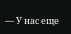— У нас еще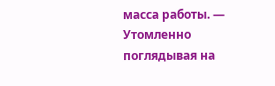масса работы. — Утомленно поглядывая на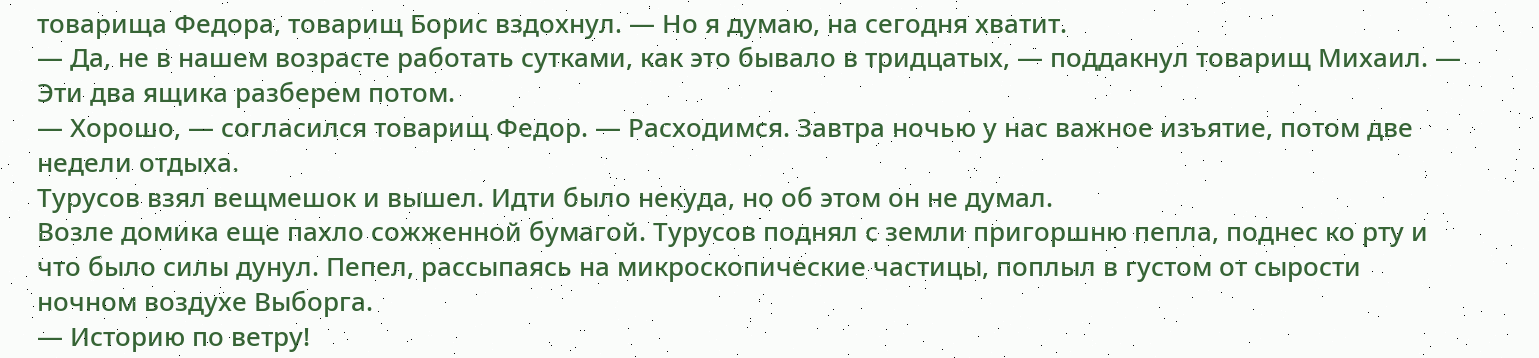товарища Федора, товарищ Борис вздохнул. — Но я думаю, на сегодня хватит.
— Да, не в нашем возрасте работать сутками, как это бывало в тридцатых, — поддакнул товарищ Михаил. — Эти два ящика разберем потом.
— Хорошо, — согласился товарищ Федор. — Расходимся. Завтра ночью у нас важное изъятие, потом две недели отдыха.
Турусов взял вещмешок и вышел. Идти было некуда, но об этом он не думал.
Возле домика еще пахло сожженной бумагой. Турусов поднял с земли пригоршню пепла, поднес ко рту и что было силы дунул. Пепел, рассыпаясь на микроскопические частицы, поплыл в густом от сырости ночном воздухе Выборга.
— Историю по ветру!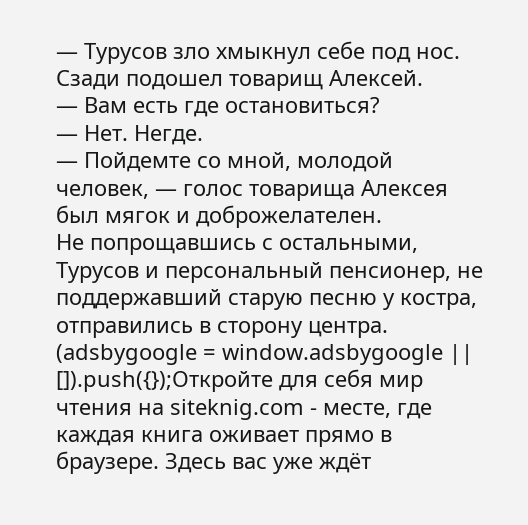— Турусов зло хмыкнул себе под нос.
Сзади подошел товарищ Алексей.
— Вам есть где остановиться?
— Нет. Негде.
— Пойдемте со мной, молодой человек, — голос товарища Алексея был мягок и доброжелателен.
Не попрощавшись с остальными, Турусов и персональный пенсионер, не поддержавший старую песню у костра, отправились в сторону центра.
(adsbygoogle = window.adsbygoogle || []).push({});Откройте для себя мир чтения на siteknig.com - месте, где каждая книга оживает прямо в браузере. Здесь вас уже ждёт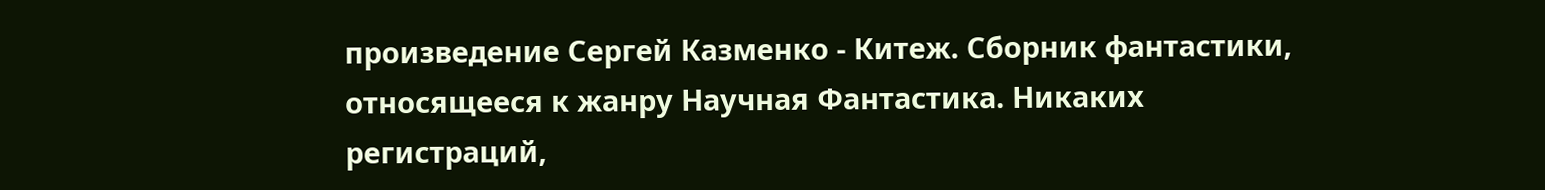произведение Сергей Казменко - Китеж. Сборник фантастики, относящееся к жанру Научная Фантастика. Никаких регистраций,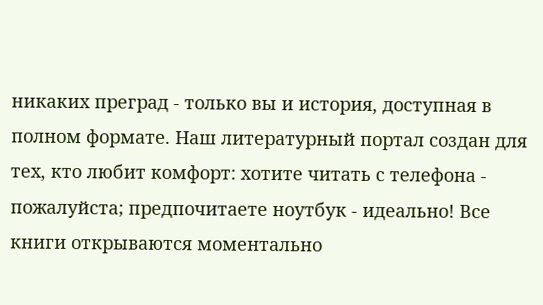никаких преград - только вы и история, доступная в полном формате. Наш литературный портал создан для тех, кто любит комфорт: хотите читать с телефона - пожалуйста; предпочитаете ноутбук - идеально! Все книги открываются моментально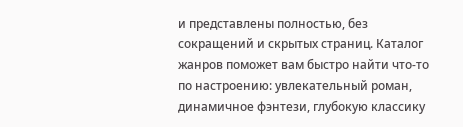и представлены полностью, без сокращений и скрытых страниц. Каталог жанров поможет вам быстро найти что-то по настроению: увлекательный роман, динамичное фэнтези, глубокую классику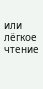или лёгкое чтение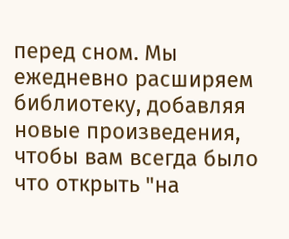перед сном. Мы ежедневно расширяем библиотеку, добавляя новые произведения, чтобы вам всегда было что открыть "на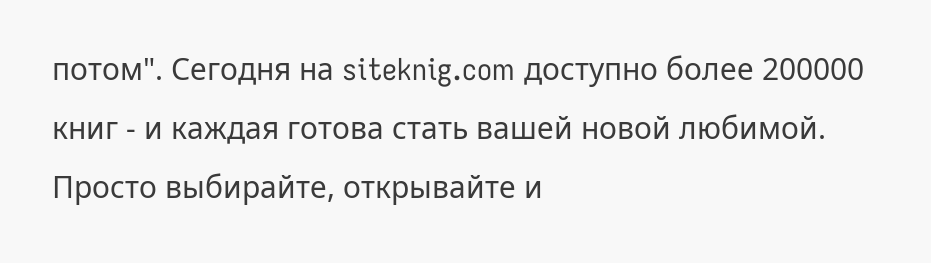потом". Сегодня на siteknig.com доступно более 200000 книг - и каждая готова стать вашей новой любимой. Просто выбирайте, открывайте и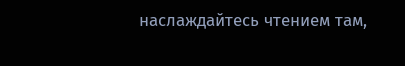наслаждайтесь чтением там,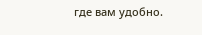где вам удобно.